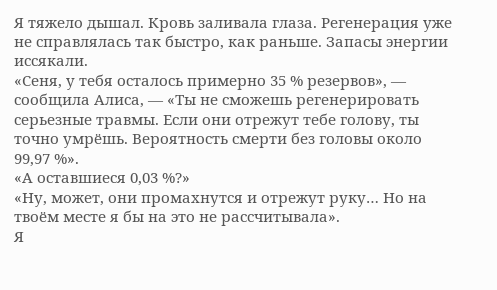Я тяжело дышал. Кровь заливала глаза. Регенерация уже не справлялась так быстро, как раньше. Запасы энергии иссякали.
«Сеня, у тебя осталось примерно 35 % резервов», — сообщила Алиса, — «Ты не сможешь регенерировать серьезные травмы. Если они отрежут тебе голову, ты точно умрёшь. Вероятность смерти без головы около 99,97 %».
«А оставшиеся 0,03 %?»
«Ну, может, они промахнутся и отрежут руку… Но на твоём месте я бы на это не рассчитывала».
Я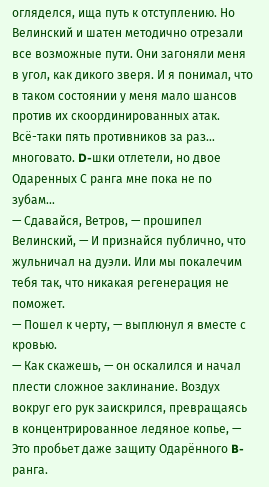огляделся, ища путь к отступлению. Но Велинский и шатен методично отрезали все возможные пути. Они загоняли меня в угол, как дикого зверя. И я понимал, что в таком состоянии у меня мало шансов против их скоординированных атак.
Всё-таки пять противников за раз… многовато. D-шки отлетели, но двое Одаренных С ранга мне пока не по зубам…
— Сдавайся, Ветров, — прошипел Велинский, — И признайся публично, что жульничал на дуэли. Или мы покалечим тебя так, что никакая регенерация не поможет.
— Пошел к черту, — выплюнул я вместе с кровью.
— Как скажешь, — он оскалился и начал плести сложное заклинание. Воздух вокруг его рук заискрился, превращаясь в концентрированное ледяное копье, — Это пробьет даже защиту Одарённого B-ранга.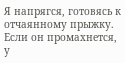Я напрягся, готовясь к отчаянному прыжку. Если он промахнется, у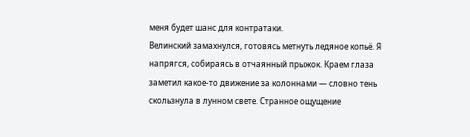меня будет шанс для контратаки.
Велинский замахнулся, готовясь метнуть ледяное копьё. Я напрягся, собираясь в отчаянный прыжок. Краем глаза заметил какое-то движение за колоннами — словно тень скользнула в лунном свете. Странное ощущение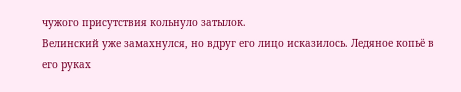чужого присутствия кольнуло затылок.
Велинский уже замахнулся, но вдруг его лицо исказилось. Ледяное копьё в его руках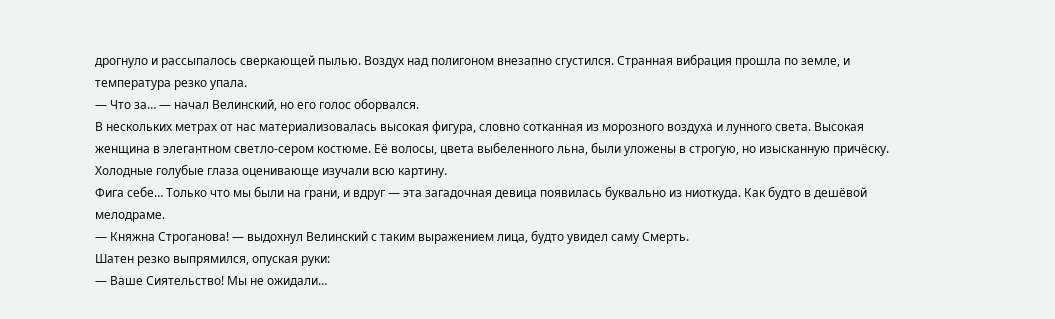дрогнуло и рассыпалось сверкающей пылью. Воздух над полигоном внезапно сгустился. Странная вибрация прошла по земле, и температура резко упала.
— Что за… — начал Велинский, но его голос оборвался.
В нескольких метрах от нас материализовалась высокая фигура, словно сотканная из морозного воздуха и лунного света. Высокая женщина в элегантном светло-сером костюме. Её волосы, цвета выбеленного льна, были уложены в строгую, но изысканную причёску. Холодные голубые глаза оценивающе изучали всю картину.
Фига себе… Только что мы были на грани, и вдруг — эта загадочная девица появилась буквально из ниоткуда. Как будто в дешёвой мелодраме.
— Княжна Строганова! — выдохнул Велинский с таким выражением лица, будто увидел саму Смерть.
Шатен резко выпрямился, опуская руки:
— Ваше Сиятельство! Мы не ожидали…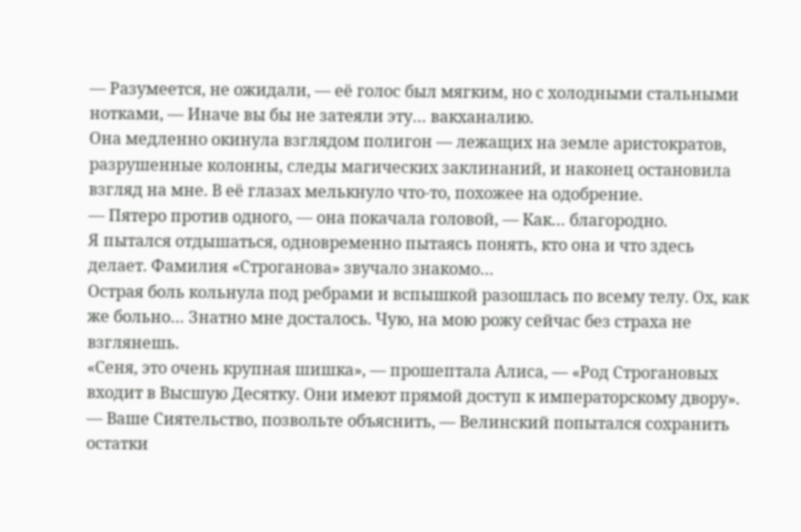— Разумеется, не ожидали, — её голос был мягким, но с холодными стальными нотками, — Иначе вы бы не затеяли эту… вакханалию.
Она медленно окинула взглядом полигон — лежащих на земле аристократов, разрушенные колонны, следы магических заклинаний, и наконец остановила взгляд на мне. В её глазах мелькнуло что-то, похожее на одобрение.
— Пятеро против одного, — она покачала головой, — Как… благородно.
Я пытался отдышаться, одновременно пытаясь понять, кто она и что здесь делает. Фамилия «Строганова» звучало знакомо…
Острая боль кольнула под ребрами и вспышкой разошлась по всему телу. Ох, как же больно… Знатно мне досталось. Чую, на мою рожу сейчас без страха не взглянешь.
«Сеня, это очень крупная шишка», — прошептала Алиса, — «Род Строгановых входит в Высшую Десятку. Они имеют прямой доступ к императорскому двору».
— Ваше Сиятельство, позвольте объяснить, — Велинский попытался сохранить остатки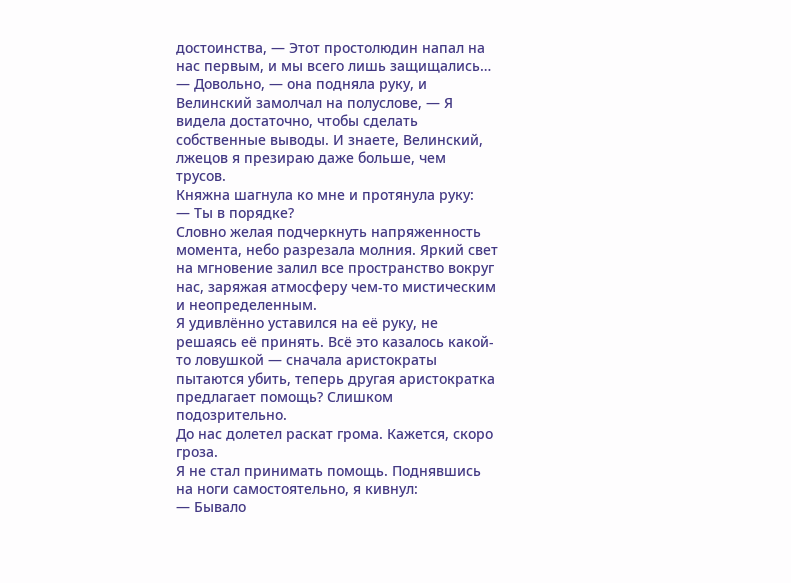достоинства, — Этот простолюдин напал на нас первым, и мы всего лишь защищались…
— Довольно, — она подняла руку, и Велинский замолчал на полуслове, — Я видела достаточно, чтобы сделать собственные выводы. И знаете, Велинский, лжецов я презираю даже больше, чем трусов.
Княжна шагнула ко мне и протянула руку:
— Ты в порядке?
Словно желая подчеркнуть напряженность момента, небо разрезала молния. Яркий свет на мгновение залил все пространство вокруг нас, заряжая атмосферу чем-то мистическим и неопределенным.
Я удивлённо уставился на её руку, не решаясь её принять. Всё это казалось какой-то ловушкой — сначала аристократы пытаются убить, теперь другая аристократка предлагает помощь? Слишком подозрительно.
До нас долетел раскат грома. Кажется, скоро гроза.
Я не стал принимать помощь. Поднявшись на ноги самостоятельно, я кивнул:
— Бывало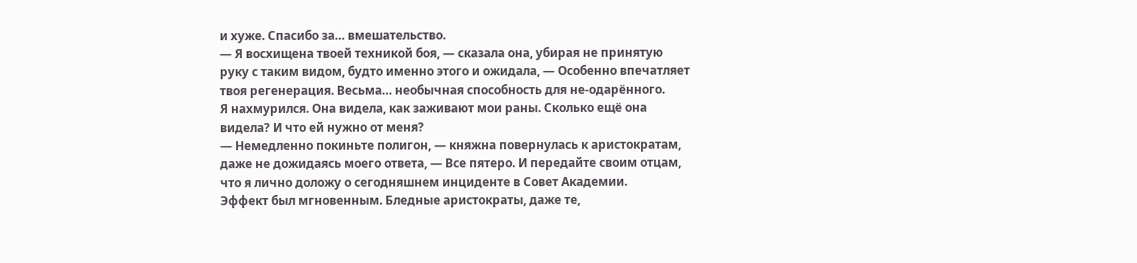и хуже. Спасибо за… вмешательство.
— Я восхищена твоей техникой боя, — сказала она, убирая не принятую руку с таким видом, будто именно этого и ожидала, — Особенно впечатляет твоя регенерация. Весьма… необычная способность для не-одарённого.
Я нахмурился. Она видела, как заживают мои раны. Сколько ещё она видела? И что ей нужно от меня?
— Немедленно покиньте полигон, — княжна повернулась к аристократам, даже не дожидаясь моего ответа, — Все пятеро. И передайте своим отцам, что я лично доложу о сегодняшнем инциденте в Совет Академии.
Эффект был мгновенным. Бледные аристократы, даже те,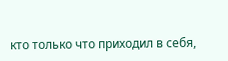кто только что приходил в себя,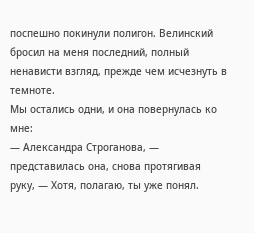поспешно покинули полигон. Велинский бросил на меня последний, полный ненависти взгляд, прежде чем исчезнуть в темноте.
Мы остались одни, и она повернулась ко мне:
— Александра Строганова, — представилась она, снова протягивая руку, — Хотя, полагаю, ты уже понял.